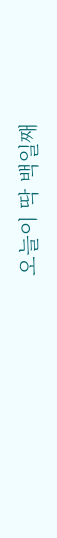오늘이 딱 백일째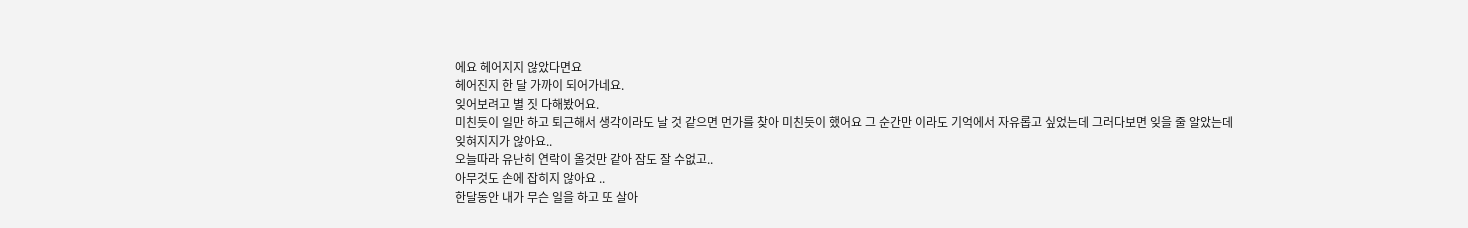에요 헤어지지 않았다면요
헤어진지 한 달 가까이 되어가네요.
잊어보려고 별 짓 다해봤어요.
미친듯이 일만 하고 퇴근해서 생각이라도 날 것 같으면 먼가를 찾아 미친듯이 했어요 그 순간만 이라도 기억에서 자유롭고 싶었는데 그러다보면 잊을 줄 알았는데
잊혀지지가 않아요..
오늘따라 유난히 연락이 올것만 같아 잠도 잘 수없고..
아무것도 손에 잡히지 않아요 ..
한달동안 내가 무슨 일을 하고 또 살아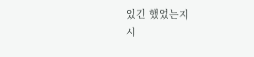있긴 했었는지
시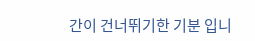간이 건너뛰기한 기분 입니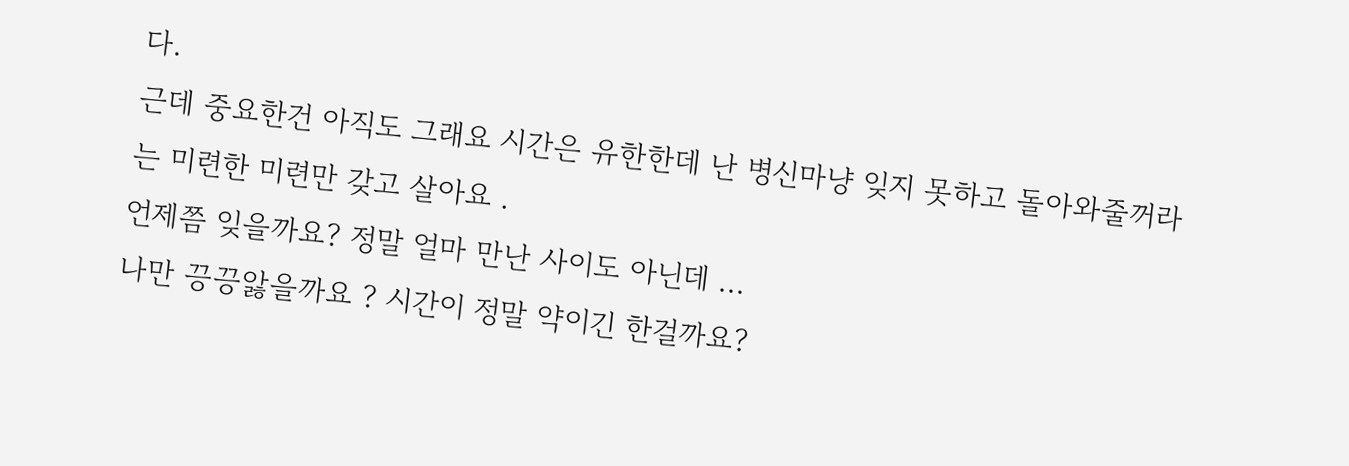다.
근데 중요한건 아직도 그래요 시간은 유한한데 난 병신마냥 잊지 못하고 돌아와줄꺼라는 미련한 미련만 갖고 살아요 .
언제쯤 잊을까요? 정말 얼마 만난 사이도 아닌데 ...
나만 끙끙앓을까요 ? 시간이 정말 약이긴 한걸까요?